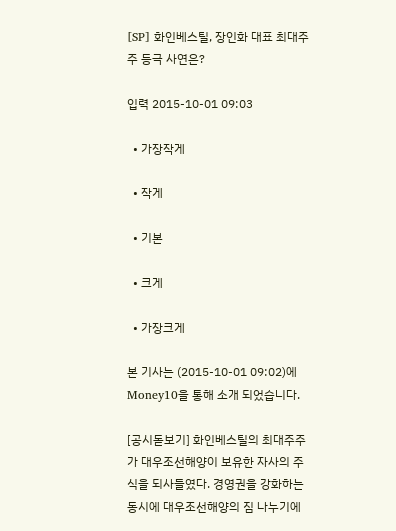[SP] 화인베스틸, 장인화 대표 최대주주 등극 사연은?

입력 2015-10-01 09:03

  • 가장작게

  • 작게

  • 기본

  • 크게

  • 가장크게

본 기사는 (2015-10-01 09:02)에 Money10을 통해 소개 되었습니다.

[공시돋보기] 화인베스틸의 최대주주가 대우조선해양이 보유한 자사의 주식을 되사들였다. 경영권을 강화하는 동시에 대우조선해양의 짐 나누기에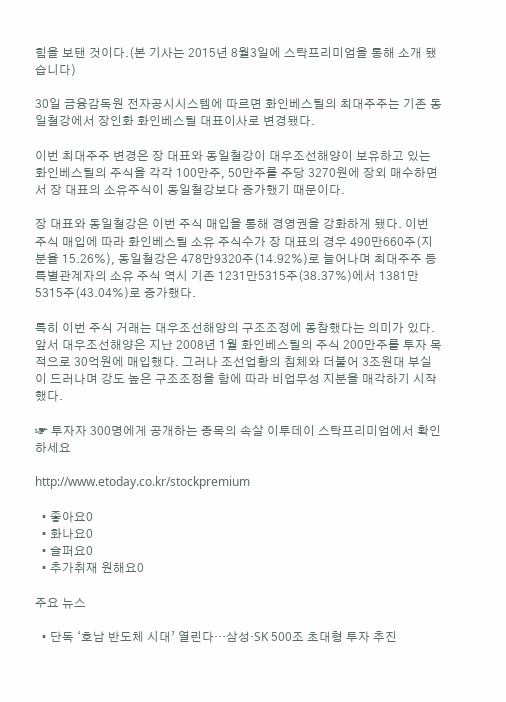힘을 보탠 것이다.(본 기사는 2015년 8월3일에 스탁프리미엄을 통해 소개 됐습니다)

30일 금융감독원 전자공시시스템에 따르면 화인베스틸의 최대주주는 기존 동일철강에서 장인화 화인베스틸 대표이사로 변경됐다.

이번 최대주주 변경은 장 대표와 동일철강이 대우조선해양이 보유하고 있는 화인베스틸의 주식을 각각 100만주, 50만주를 주당 3270원에 장외 매수하면서 장 대표의 소유주식이 동일철강보다 증가했기 때문이다.

장 대표와 동일철강은 이번 주식 매입을 통해 경영권을 강화하게 됐다. 이번 주식 매입에 따라 화인베스틸 소유 주식수가 장 대표의 경우 490만660주(지분율 15.26%), 동일철강은 478만9320주(14.92%)로 늘어나며 최대주주 등 특별관계자의 소유 주식 역시 기존 1231만5315주(38.37%)에서 1381만5315주(43.04%)로 증가했다.

특히 이번 주식 거래는 대우조선해양의 구조조정에 동참했다는 의미가 있다. 앞서 대우조선해양은 지난 2008년 1월 화인베스틸의 주식 200만주를 투자 목적으로 30억원에 매입했다. 그러나 조선업황의 침체와 더불어 3조원대 부실이 드러나며 강도 높은 구조조정을 함에 따라 비업무성 지분을 매각하기 시작했다.

☞ 투자자 300명에게 공개하는 종목의 속살 이투데이 스탁프리미엄에서 확인하세요

http://www.etoday.co.kr/stockpremium

  • 좋아요0
  • 화나요0
  • 슬퍼요0
  • 추가취재 원해요0

주요 뉴스

  • 단독 ‘호남 반도체 시대’ 열린다…삼성·SK 500조 초대형 투자 추진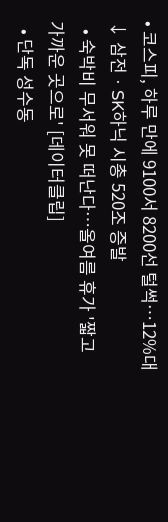• 코스피, 하루 만에 9100서 8200선 털썩⋯12%대↓ 삼전ㆍSK하닉 시총 520조 증발
  • 숙박비 무서워 못 떠난다…올여름 휴가 '짧고 가까운 곳으로' [데이터클립]
  • 단독 성수동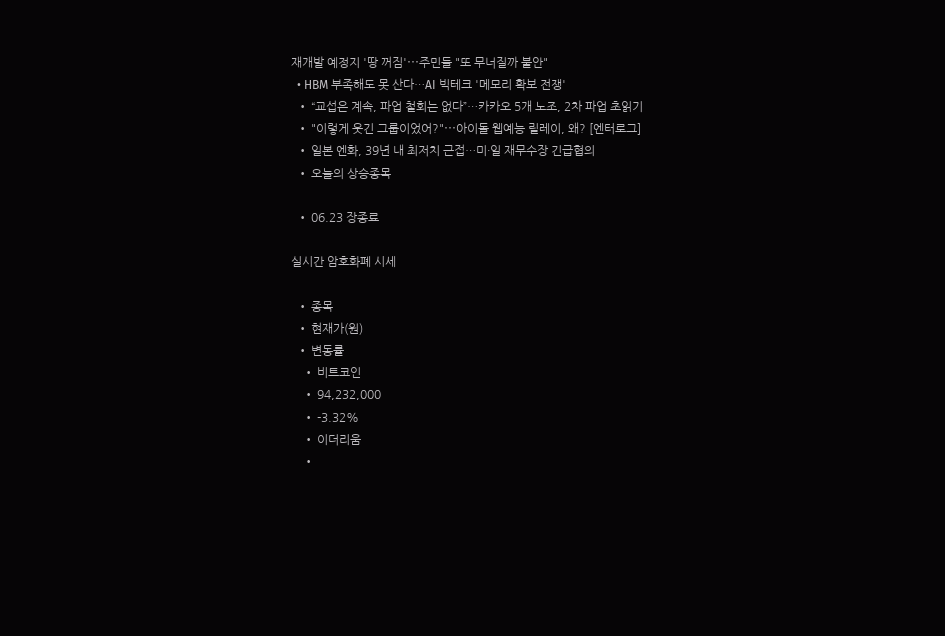재개발 예정지 '땅 꺼짐'⋯주민들 "또 무너질까 불안"
  • HBM 부족해도 못 산다…AI 빅테크 '메모리 확보 전쟁'
  • “교섭은 계속, 파업 철회는 없다”…카카오 5개 노조, 2차 파업 초읽기
  • "이렇게 웃긴 그룹이었어?"⋯아이돌 웹예능 릴레이, 왜? [엔터로그]
  • 일본 엔화, 39년 내 최저치 근접…미·일 재무수장 긴급협의
  • 오늘의 상승종목

  • 06.23 장종료

실시간 암호화폐 시세

  • 종목
  • 현재가(원)
  • 변동률
    • 비트코인
    • 94,232,000
    • -3.32%
    • 이더리움
    •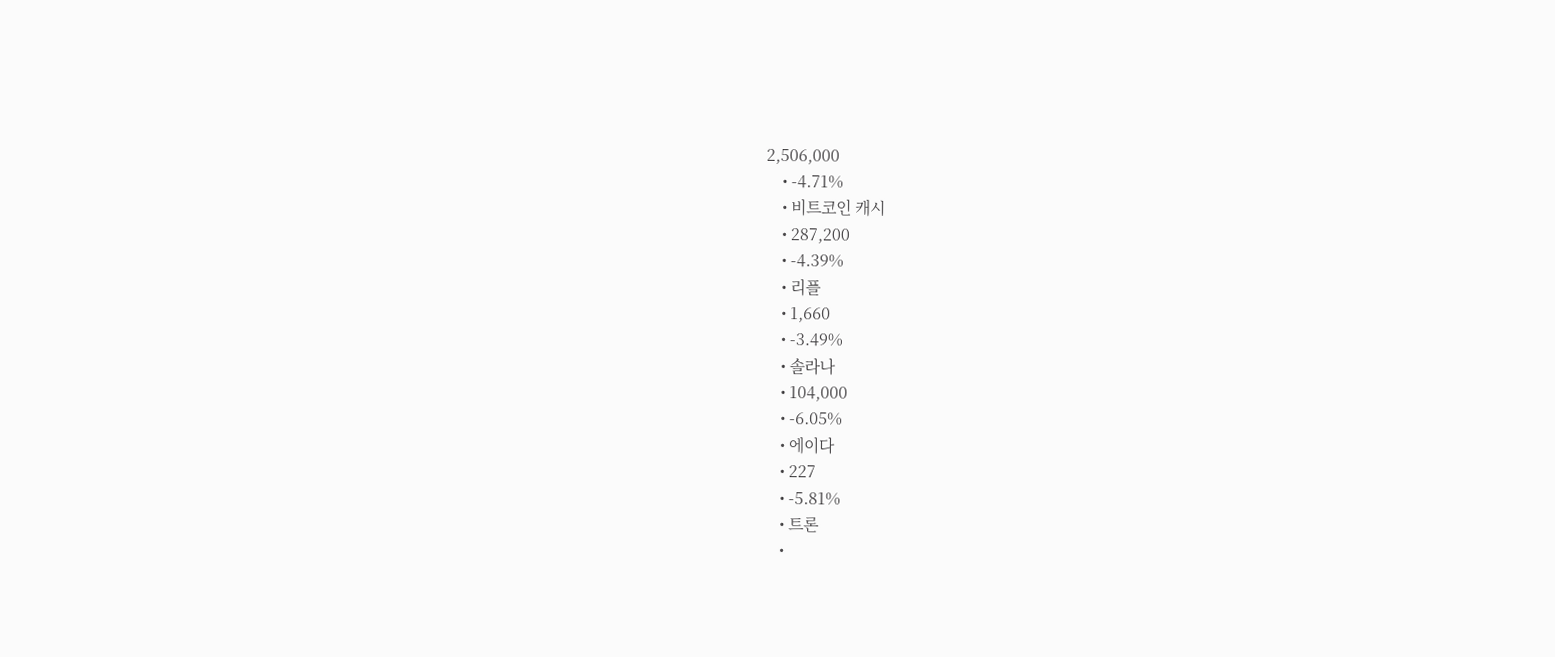2,506,000
    • -4.71%
    • 비트코인 캐시
    • 287,200
    • -4.39%
    • 리플
    • 1,660
    • -3.49%
    • 솔라나
    • 104,000
    • -6.05%
    • 에이다
    • 227
    • -5.81%
    • 트론
    •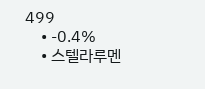499
    • -0.4%
    • 스텔라루멘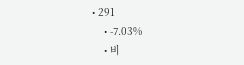• 291
    • -7.03%
    • 비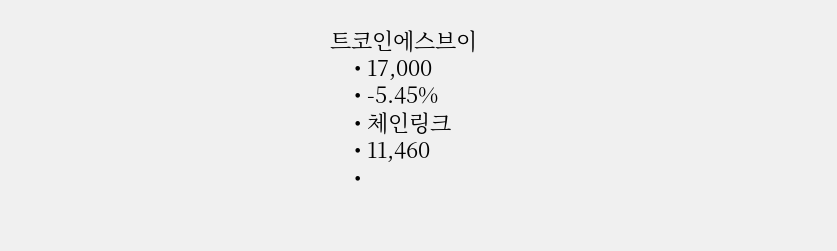트코인에스브이
    • 17,000
    • -5.45%
    • 체인링크
    • 11,460
    •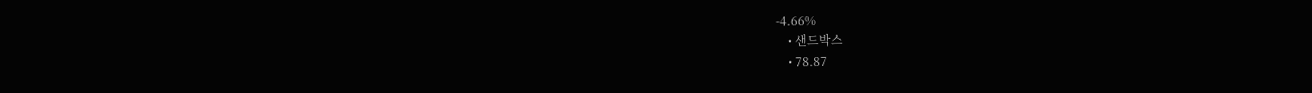-4.66%
    • 샌드박스
    • 78.87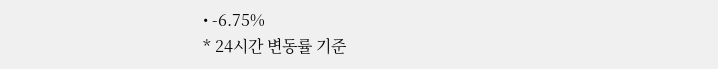• -6.75%
* 24시간 변동률 기준